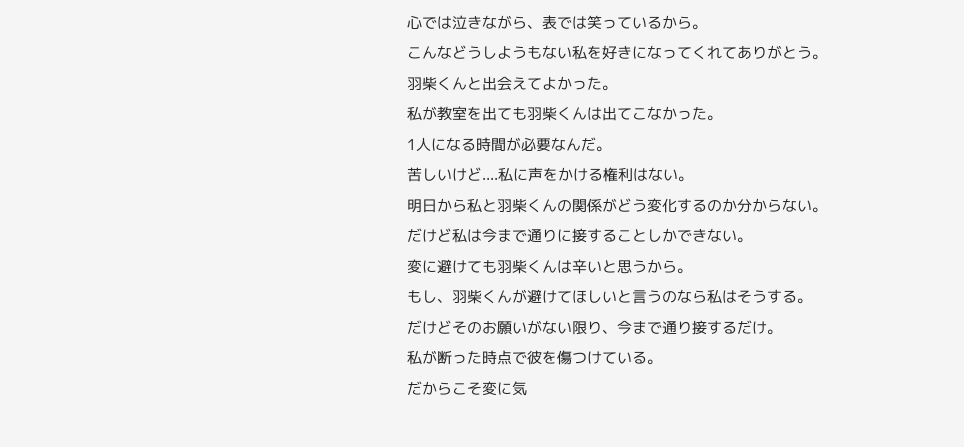心では泣きながら、表では笑っているから。
こんなどうしようもない私を好きになってくれてありがとう。
羽柴くんと出会えてよかった。
私が教室を出ても羽柴くんは出てこなかった。
1人になる時間が必要なんだ。
苦しいけど....私に声をかける権利はない。
明日から私と羽柴くんの関係がどう変化するのか分からない。
だけど私は今まで通りに接することしかできない。
変に避けても羽柴くんは辛いと思うから。
もし、羽柴くんが避けてほしいと言うのなら私はそうする。
だけどそのお願いがない限り、今まで通り接するだけ。
私が断った時点で彼を傷つけている。
だからこそ変に気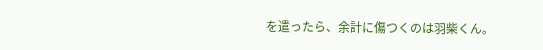を遣ったら、余計に傷つくのは羽柴くん。